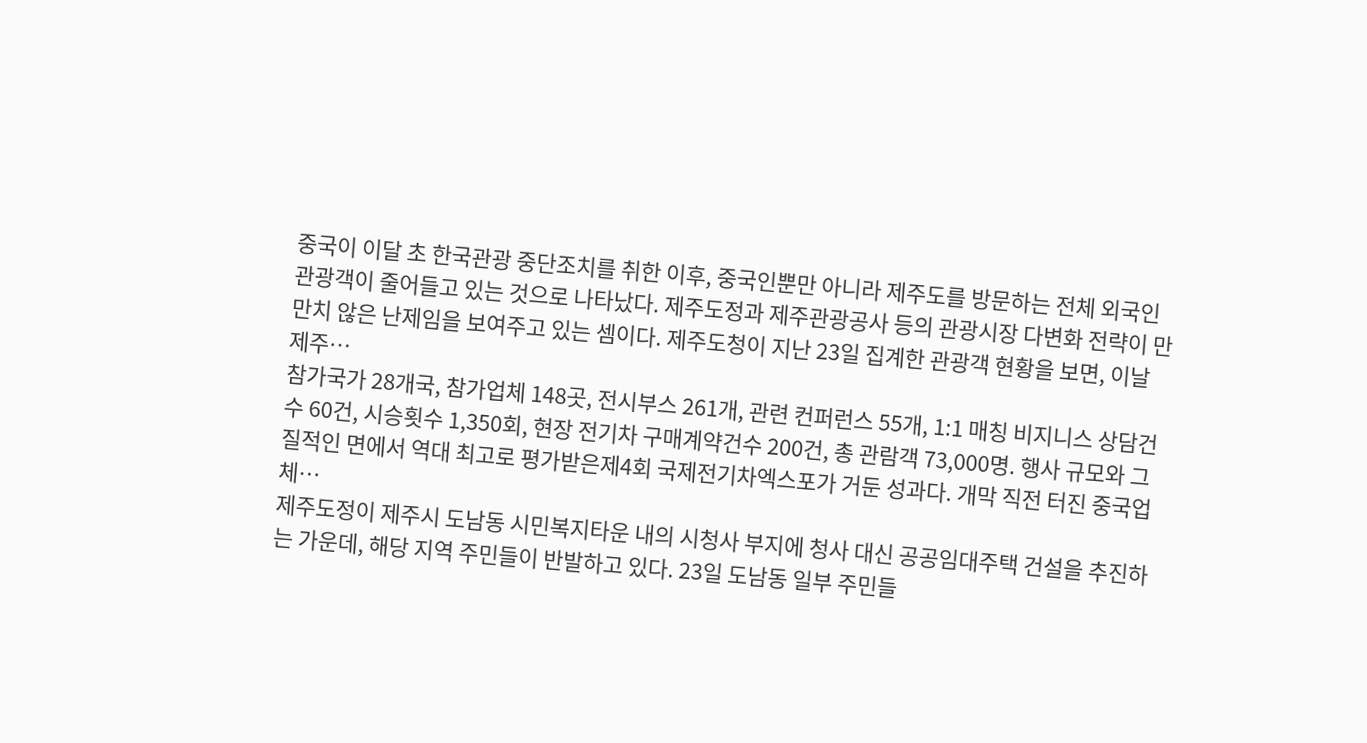중국이 이달 초 한국관광 중단조치를 취한 이후, 중국인뿐만 아니라 제주도를 방문하는 전체 외국인 관광객이 줄어들고 있는 것으로 나타났다. 제주도정과 제주관광공사 등의 관광시장 다변화 전략이 만만치 않은 난제임을 보여주고 있는 셈이다. 제주도청이 지난 23일 집계한 관광객 현황을 보면, 이날 제주…
참가국가 28개국, 참가업체 148곳, 전시부스 261개, 관련 컨퍼런스 55개, 1:1 매칭 비지니스 상담건수 60건, 시승횟수 1,350회, 현장 전기차 구매계약건수 200건, 총 관람객 73,000명. 행사 규모와 그 질적인 면에서 역대 최고로 평가받은제4회 국제전기차엑스포가 거둔 성과다. 개막 직전 터진 중국업체…
제주도정이 제주시 도남동 시민복지타운 내의 시청사 부지에 청사 대신 공공임대주택 건설을 추진하는 가운데, 해당 지역 주민들이 반발하고 있다. 23일 도남동 일부 주민들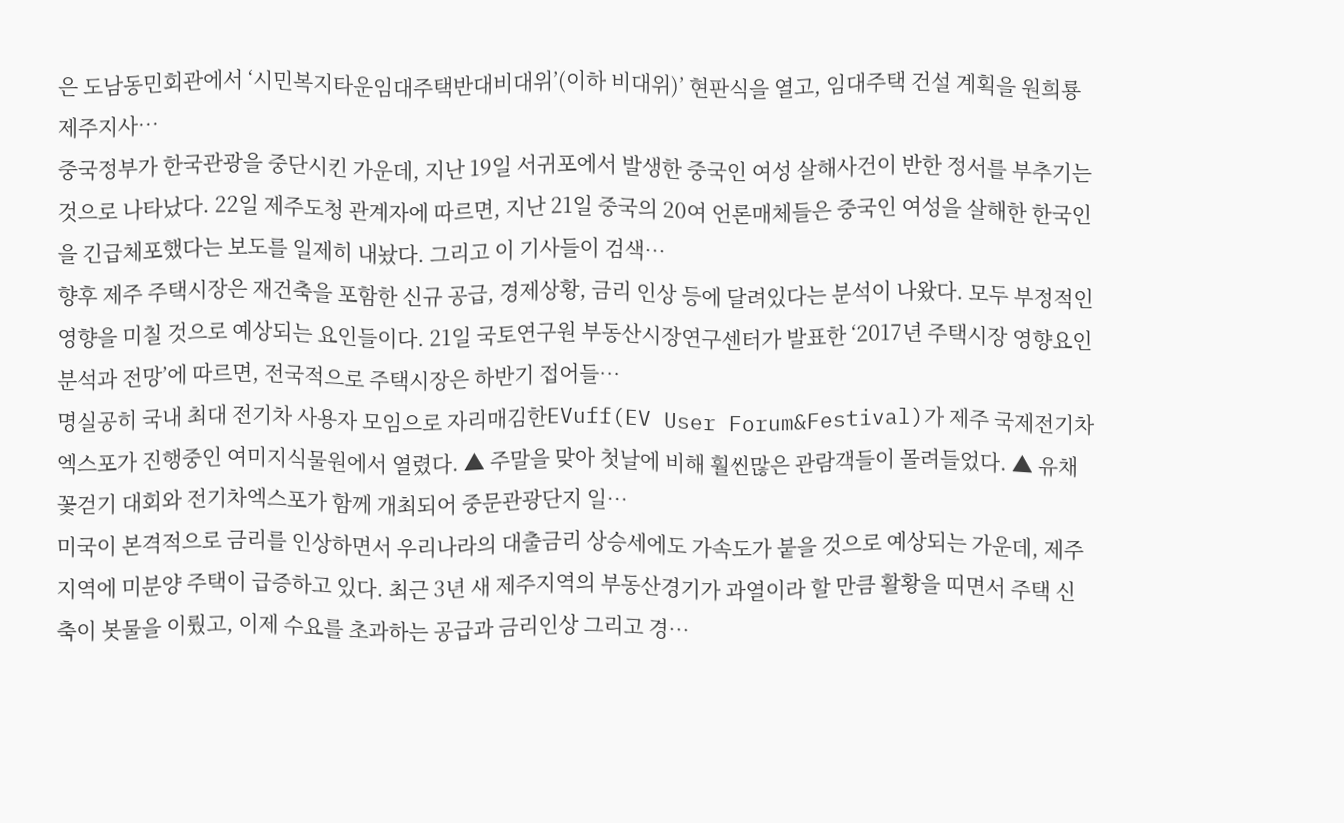은 도남동민회관에서 ‘시민복지타운임대주택반대비대위’(이하 비대위)’ 현판식을 열고, 임대주택 건설 계획을 원희룡 제주지사…
중국정부가 한국관광을 중단시킨 가운데, 지난 19일 서귀포에서 발생한 중국인 여성 살해사건이 반한 정서를 부추기는 것으로 나타났다. 22일 제주도청 관계자에 따르면, 지난 21일 중국의 20여 언론매체들은 중국인 여성을 살해한 한국인을 긴급체포했다는 보도를 일제히 내놨다. 그리고 이 기사들이 검색…
향후 제주 주택시장은 재건축을 포함한 신규 공급, 경제상황, 금리 인상 등에 달려있다는 분석이 나왔다. 모두 부정적인 영향을 미칠 것으로 예상되는 요인들이다. 21일 국토연구원 부동산시장연구센터가 발표한 ‘2017년 주택시장 영향요인 분석과 전망’에 따르면, 전국적으로 주택시장은 하반기 접어들…
명실공히 국내 최대 전기차 사용자 모임으로 자리매김한EVuff(EV User Forum&Festival)가 제주 국제전기차엑스포가 진행중인 여미지식물원에서 열렸다. ▲ 주말을 맞아 첫날에 비해 훨씬많은 관람객들이 몰려들었다. ▲ 유채꽃걷기 대회와 전기차엑스포가 함께 개최되어 중문관광단지 일…
미국이 본격적으로 금리를 인상하면서 우리나라의 대출금리 상승세에도 가속도가 붙을 것으로 예상되는 가운데, 제주지역에 미분양 주택이 급증하고 있다. 최근 3년 새 제주지역의 부동산경기가 과열이라 할 만큼 활황을 띠면서 주택 신축이 봇물을 이뤘고, 이제 수요를 초과하는 공급과 금리인상 그리고 경…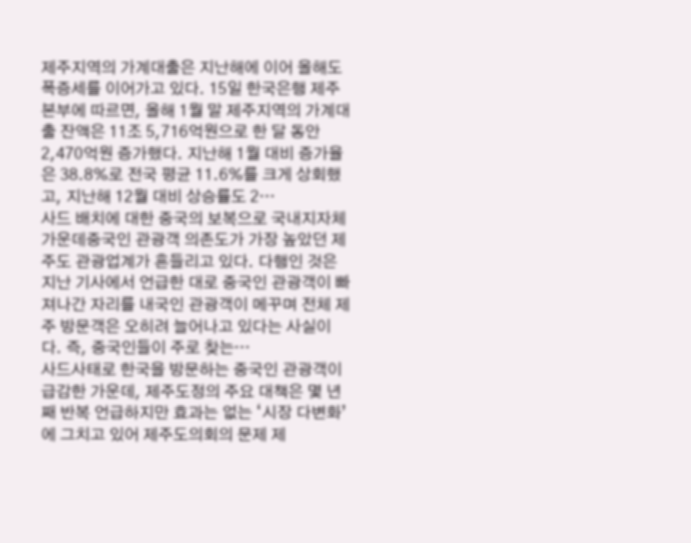제주지역의 가계대출은 지난해에 이어 올해도 폭증세를 이어가고 있다. 15일 한국은행 제주본부에 따르면, 올해 1월 말 제주지역의 가계대출 잔액은 11조 5,716억원으로 한 달 동안 2,470억원 증가했다. 지난해 1월 대비 증가율은 38.8%로 전국 평균 11.6%를 크게 상회했고, 지난해 12월 대비 상승률도 2…
사드 배치에 대한 중국의 보복으로 국내지자체 가운데중국인 관광객 의존도가 가장 높았던 제주도 관광업계가 흔들리고 있다. 다행인 것은 지난 기사에서 언급한 대로 중국인 관광객이 빠져나간 자리를 내국인 관광객이 메꾸며 전체 제주 방문객은 오히려 늘어나고 있다는 사실이다. 즉, 중국인들이 주로 찾는…
사드사태로 한국을 방문하는 중국인 관광객이 급감한 가운데, 제주도정의 주요 대책은 몇 년째 반복 언급하지만 효과는 없는 ‘시장 다변화’에 그치고 있어 제주도의회의 문제 제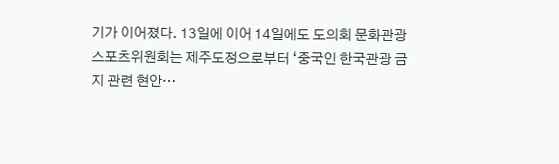기가 이어졌다. 13일에 이어 14일에도 도의회 문화관광스포츠위원회는 제주도정으로부터 ‘중국인 한국관광 금지 관련 현안…